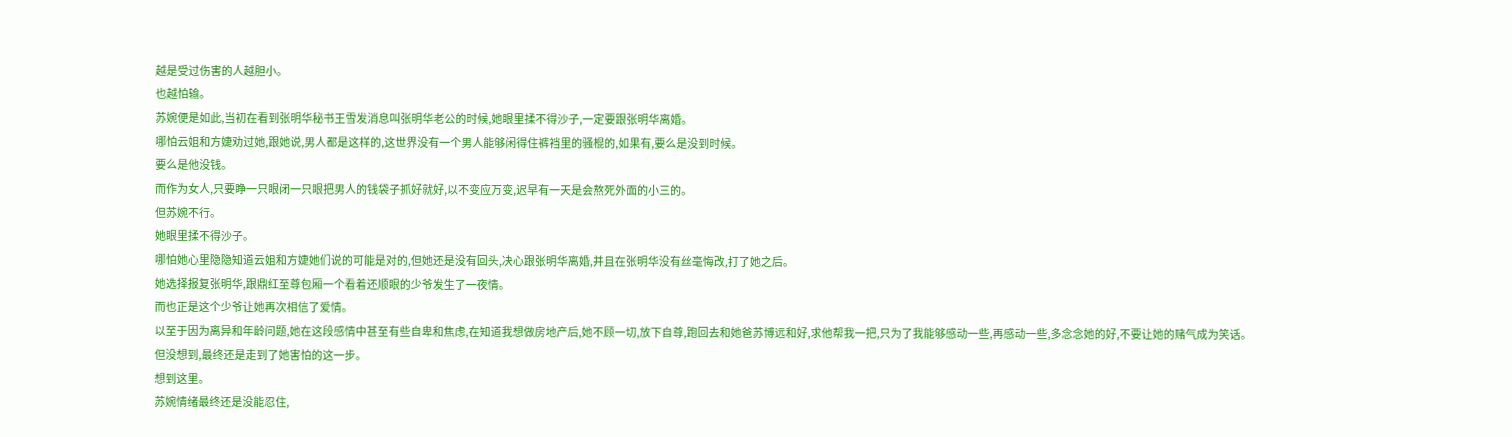越是受过伤害的人越胆小。
也越怕输。
苏婉便是如此,当初在看到张明华秘书王雪发消息叫张明华老公的时候,她眼里揉不得沙子,一定要跟张明华离婚。
哪怕云姐和方婕劝过她,跟她说,男人都是这样的,这世界没有一个男人能够闲得住裤裆里的骚棍的,如果有,要么是没到时候。
要么是他没钱。
而作为女人,只要睁一只眼闭一只眼把男人的钱袋子抓好就好,以不变应万变,迟早有一天是会熬死外面的小三的。
但苏婉不行。
她眼里揉不得沙子。
哪怕她心里隐隐知道云姐和方婕她们说的可能是对的,但她还是没有回头,决心跟张明华离婚,并且在张明华没有丝毫悔改,打了她之后。
她选择报复张明华,跟鼎红至尊包厢一个看着还顺眼的少爷发生了一夜情。
而也正是这个少爷让她再次相信了爱情。
以至于因为离异和年龄问题,她在这段感情中甚至有些自卑和焦虑,在知道我想做房地产后,她不顾一切,放下自尊,跑回去和她爸苏博远和好,求他帮我一把,只为了我能够感动一些,再感动一些,多念念她的好,不要让她的赌气成为笑话。
但没想到,最终还是走到了她害怕的这一步。
想到这里。
苏婉情绪最终还是没能忍住,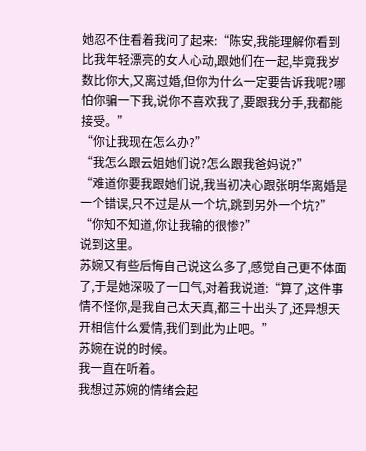她忍不住看着我问了起来:“陈安,我能理解你看到比我年轻漂亮的女人心动,跟她们在一起,毕竟我岁数比你大,又离过婚,但你为什么一定要告诉我呢?哪怕你骗一下我,说你不喜欢我了,要跟我分手,我都能接受。”
“你让我现在怎么办?”
“我怎么跟云姐她们说?怎么跟我爸妈说?”
“难道你要我跟她们说,我当初决心跟张明华离婚是一个错误,只不过是从一个坑,跳到另外一个坑?”
“你知不知道,你让我输的很惨?”
说到这里。
苏婉又有些后悔自己说这么多了,感觉自己更不体面了,于是她深吸了一口气,对着我说道:“算了,这件事情不怪你,是我自己太天真,都三十出头了,还异想天开相信什么爱情,我们到此为止吧。”
苏婉在说的时候。
我一直在听着。
我想过苏婉的情绪会起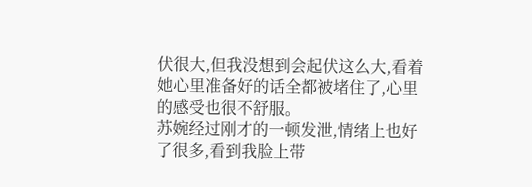伏很大,但我没想到会起伏这么大,看着她心里准备好的话全都被堵住了,心里的感受也很不舒服。
苏婉经过刚才的一顿发泄,情绪上也好了很多,看到我脸上带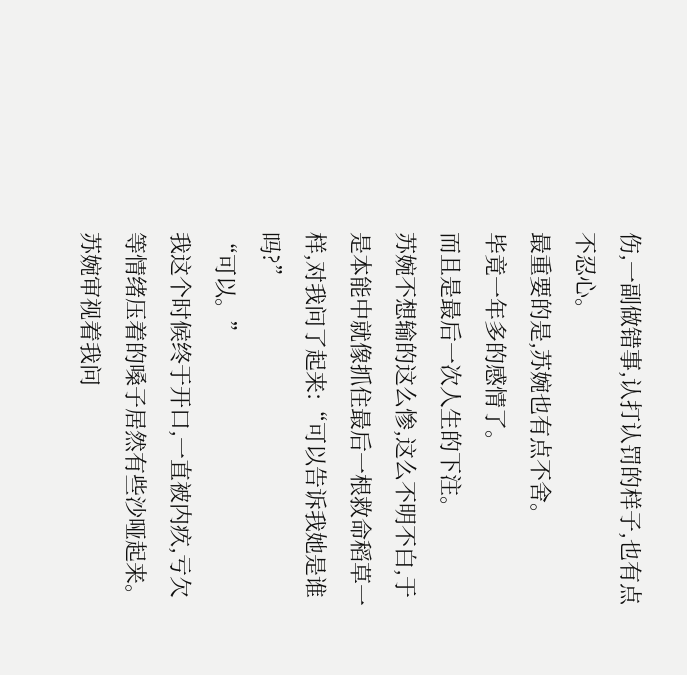伤,一副做错事,认打认罚的样子,也有点不忍心。
最重要的是,苏婉也有点不舍。
毕竟一年多的感情了。
而且是最后一次人生的下注。
苏婉不想输的这么惨,这么不明不白,于是本能中就像抓住最后一根救命稻草一样,对我问了起来:“可以告诉我她是谁吗?”
“可以。”
我这个时候终于开口,一直被内疚,亏欠等情绪压着的嗓子居然有些沙哑起来。
苏婉审视着我问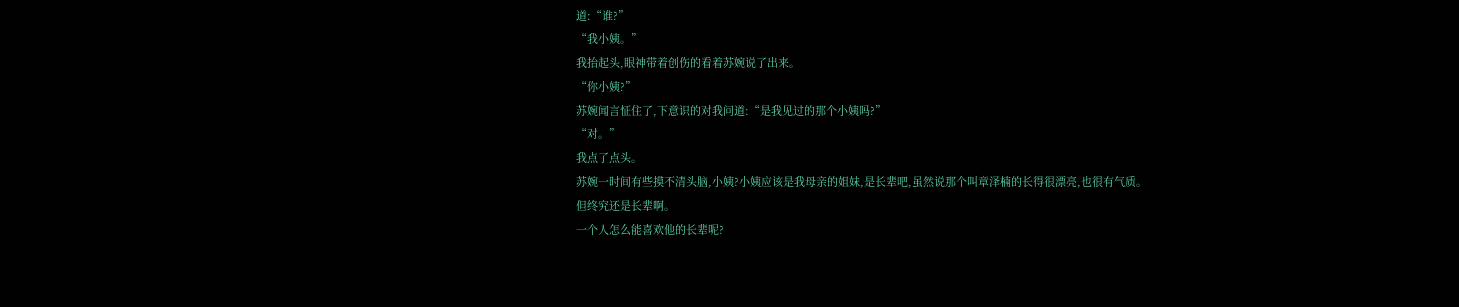道:“谁?”
“我小姨。”
我抬起头,眼神带着创伤的看着苏婉说了出来。
“你小姨?”
苏婉闻言怔住了,下意识的对我问道:“是我见过的那个小姨吗?”
“对。”
我点了点头。
苏婉一时间有些摸不清头脑,小姨?小姨应该是我母亲的姐妹,是长辈吧,虽然说那个叫章泽楠的长得很漂亮,也很有气质。
但终究还是长辈啊。
一个人怎么能喜欢他的长辈呢?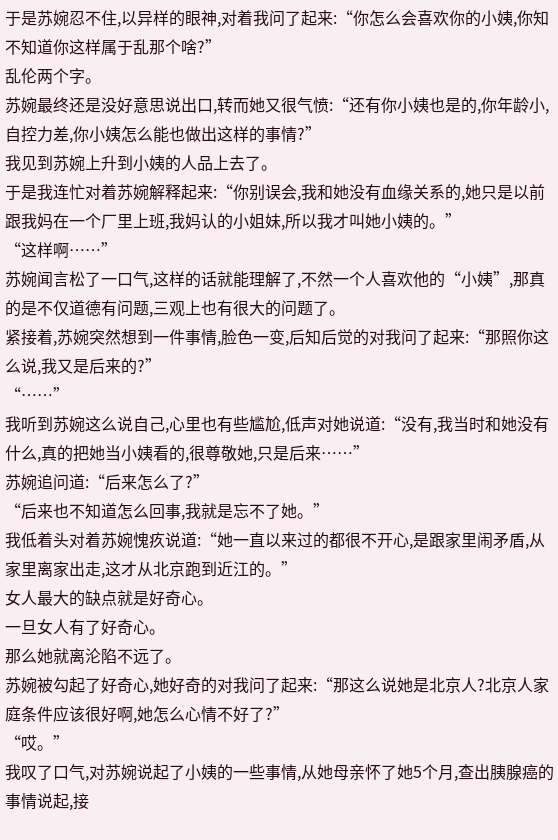于是苏婉忍不住,以异样的眼神,对着我问了起来:“你怎么会喜欢你的小姨,你知不知道你这样属于乱那个啥?”
乱伦两个字。
苏婉最终还是没好意思说出口,转而她又很气愤:“还有你小姨也是的,你年龄小,自控力差,你小姨怎么能也做出这样的事情?”
我见到苏婉上升到小姨的人品上去了。
于是我连忙对着苏婉解释起来:“你别误会,我和她没有血缘关系的,她只是以前跟我妈在一个厂里上班,我妈认的小姐妹,所以我才叫她小姨的。”
“这样啊……”
苏婉闻言松了一口气,这样的话就能理解了,不然一个人喜欢他的“小姨”,那真的是不仅道德有问题,三观上也有很大的问题了。
紧接着,苏婉突然想到一件事情,脸色一变,后知后觉的对我问了起来:“那照你这么说,我又是后来的?”
“……”
我听到苏婉这么说自己,心里也有些尴尬,低声对她说道:“没有,我当时和她没有什么,真的把她当小姨看的,很尊敬她,只是后来……”
苏婉追问道:“后来怎么了?”
“后来也不知道怎么回事,我就是忘不了她。”
我低着头对着苏婉愧疚说道:“她一直以来过的都很不开心,是跟家里闹矛盾,从家里离家出走,这才从北京跑到近江的。”
女人最大的缺点就是好奇心。
一旦女人有了好奇心。
那么她就离沦陷不远了。
苏婉被勾起了好奇心,她好奇的对我问了起来:“那这么说她是北京人?北京人家庭条件应该很好啊,她怎么心情不好了?”
“哎。”
我叹了口气,对苏婉说起了小姨的一些事情,从她母亲怀了她5个月,查出胰腺癌的事情说起,接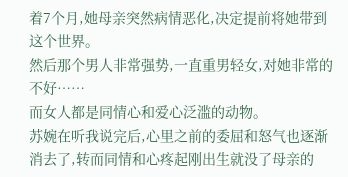着7个月,她母亲突然病情恶化,决定提前将她带到这个世界。
然后那个男人非常强势,一直重男轻女,对她非常的不好……
而女人都是同情心和爱心泛滥的动物。
苏婉在听我说完后,心里之前的委屈和怒气也逐渐消去了,转而同情和心疼起刚出生就没了母亲的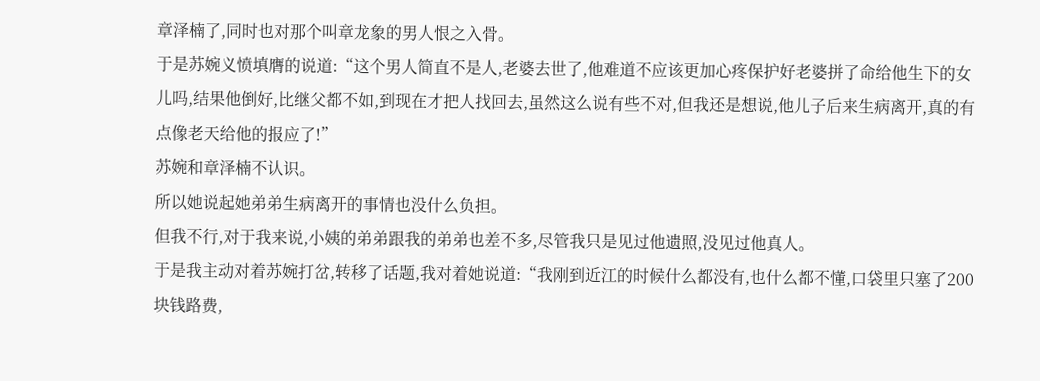章泽楠了,同时也对那个叫章龙象的男人恨之入骨。
于是苏婉义愤填膺的说道:“这个男人简直不是人,老婆去世了,他难道不应该更加心疼保护好老婆拼了命给他生下的女儿吗,结果他倒好,比继父都不如,到现在才把人找回去,虽然这么说有些不对,但我还是想说,他儿子后来生病离开,真的有点像老天给他的报应了!”
苏婉和章泽楠不认识。
所以她说起她弟弟生病离开的事情也没什么负担。
但我不行,对于我来说,小姨的弟弟跟我的弟弟也差不多,尽管我只是见过他遗照,没见过他真人。
于是我主动对着苏婉打岔,转移了话题,我对着她说道:“我刚到近江的时候什么都没有,也什么都不懂,口袋里只塞了200块钱路费,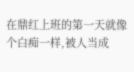在鼎红上班的第一天就像个白痴一样,被人当成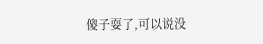傻子耍了,可以说没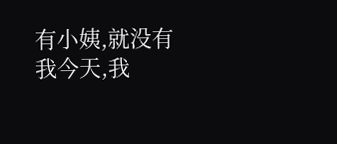有小姨,就没有我今天,我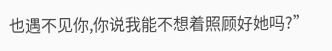也遇不见你,你说我能不想着照顾好她吗?”